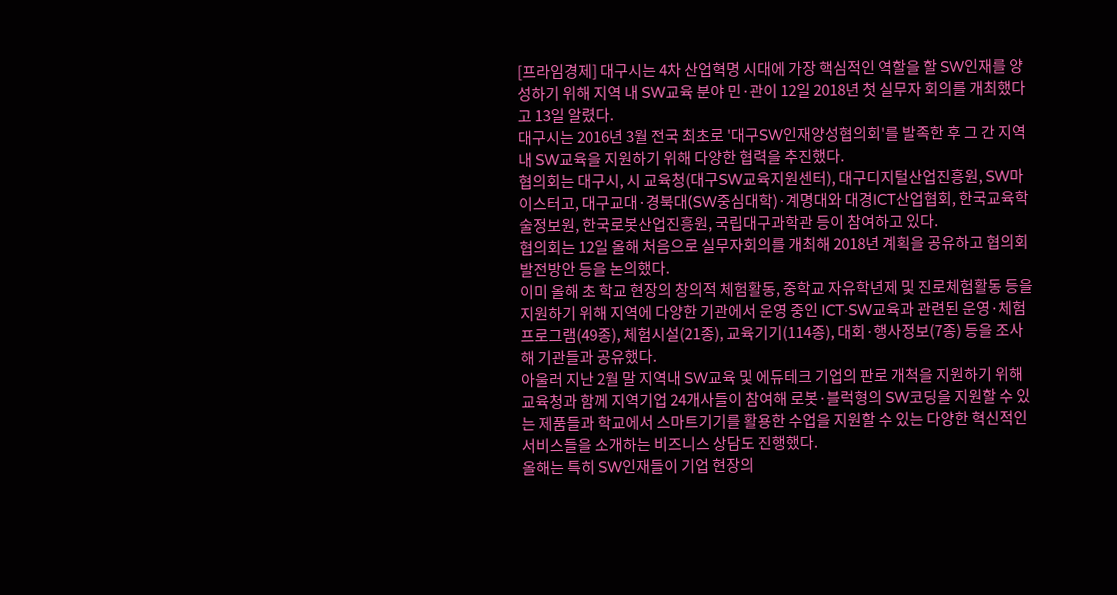[프라임경제] 대구시는 4차 산업혁명 시대에 가장 핵심적인 역할을 할 SW인재를 양성하기 위해 지역 내 SW교육 분야 민·관이 12일 2018년 첫 실무자 회의를 개최했다고 13일 알렸다.
대구시는 2016년 3월 전국 최초로 '대구SW인재양성협의회'를 발족한 후 그 간 지역내 SW교육을 지원하기 위해 다양한 협력을 추진했다.
협의회는 대구시, 시 교육청(대구SW교육지원센터), 대구디지털산업진흥원, SW마이스터고, 대구교대·경북대(SW중심대학)·계명대와 대경ICT산업협회, 한국교육학술정보원, 한국로봇산업진흥원, 국립대구과학관 등이 참여하고 있다.
협의회는 12일 올해 처음으로 실무자회의를 개최해 2018년 계획을 공유하고 협의회 발전방안 등을 논의했다.
이미 올해 초 학교 현장의 창의적 체험활동, 중학교 자유학년제 및 진로체험활동 등을 지원하기 위해 지역에 다양한 기관에서 운영 중인 ICT·SW교육과 관련된 운영·체험프로그램(49종), 체험시설(21종), 교육기기(114종), 대회·행사정보(7종) 등을 조사해 기관들과 공유했다.
아울러 지난 2월 말 지역내 SW교육 및 에듀테크 기업의 판로 개척을 지원하기 위해 교육청과 함께 지역기업 24개사들이 참여해 로봇·블럭형의 SW코딩을 지원할 수 있는 제품들과 학교에서 스마트기기를 활용한 수업을 지원할 수 있는 다양한 혁신적인 서비스들을 소개하는 비즈니스 상담도 진행했다.
올해는 특히 SW인재들이 기업 현장의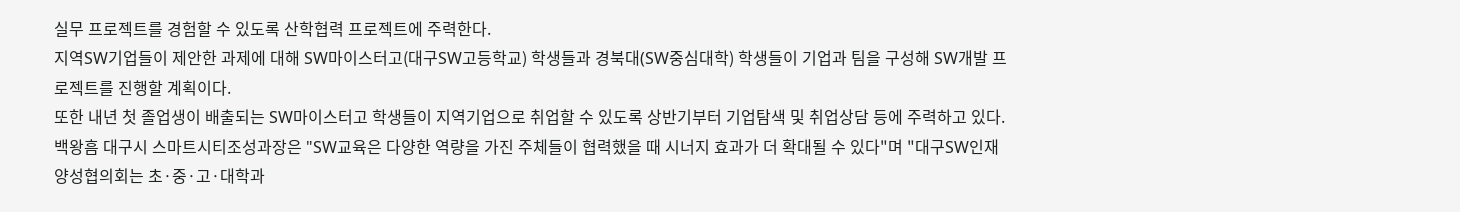실무 프로젝트를 경험할 수 있도록 산학협력 프로젝트에 주력한다.
지역SW기업들이 제안한 과제에 대해 SW마이스터고(대구SW고등학교) 학생들과 경북대(SW중심대학) 학생들이 기업과 팀을 구성해 SW개발 프로젝트를 진행할 계획이다.
또한 내년 첫 졸업생이 배출되는 SW마이스터고 학생들이 지역기업으로 취업할 수 있도록 상반기부터 기업탐색 및 취업상담 등에 주력하고 있다.
백왕흠 대구시 스마트시티조성과장은 "SW교육은 다양한 역량을 가진 주체들이 협력했을 때 시너지 효과가 더 확대될 수 있다"며 "대구SW인재양성협의회는 초·중·고·대학과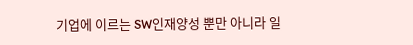기업에 이르는 SW인재양성 뿐만 아니라 일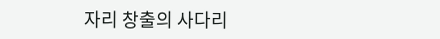자리 창출의 사다리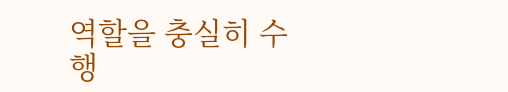역할을 충실히 수행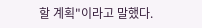할 계획"이라고 말했다.